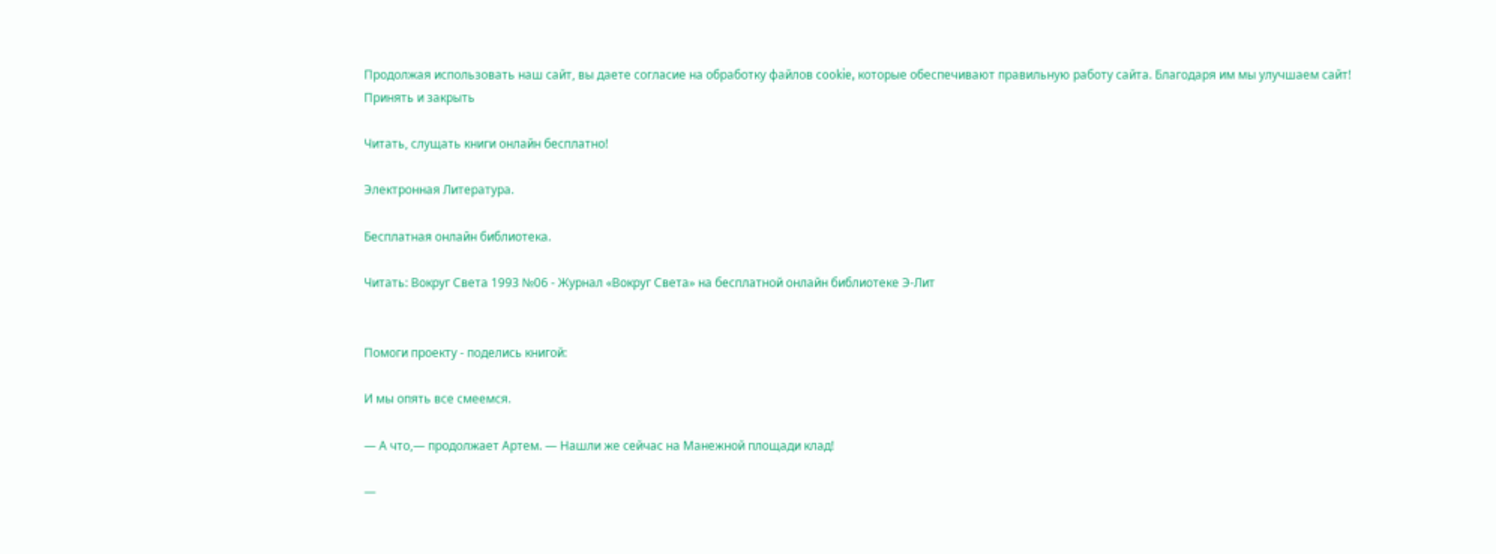Продолжая использовать наш сайт, вы даете согласие на обработку файлов cookie, которые обеспечивают правильную работу сайта. Благодаря им мы улучшаем сайт!
Принять и закрыть

Читать, слущать книги онлайн бесплатно!

Электронная Литература.

Бесплатная онлайн библиотека.

Читать: Вокруг Света 1993 №06 - Журнал «Вокруг Света» на бесплатной онлайн библиотеке Э-Лит


Помоги проекту - поделись книгой:

И мы опять все смеемся.

— А что,— продолжает Артем. — Нашли же сейчас на Манежной площади клад!

—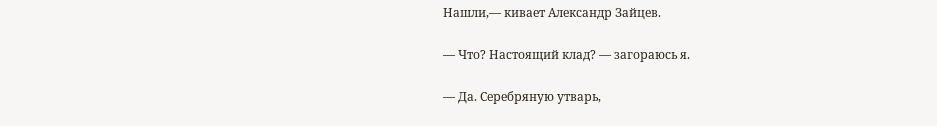Нашли,— кивает Александр Зайцев.

— Что? Настоящий клад? — загораюсь я.

— Да. Серебряную утварь,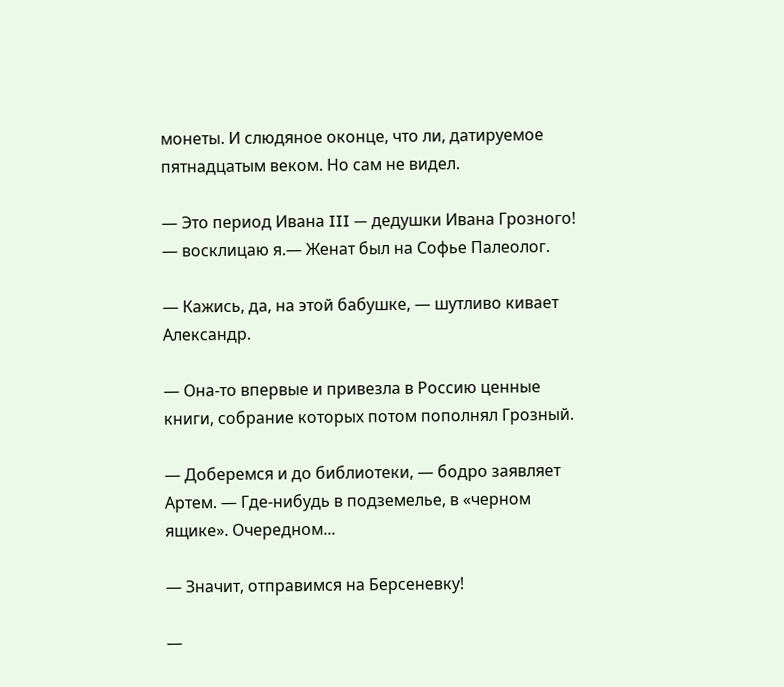монеты. И слюдяное оконце, что ли, датируемое пятнадцатым веком. Но сам не видел.

— Это период Ивана III — дедушки Ивана Грозного! — восклицаю я.— Женат был на Софье Палеолог.

— Кажись, да, на этой бабушке, — шутливо кивает Александр.

— Она-то впервые и привезла в Россию ценные книги, собрание которых потом пополнял Грозный.

— Доберемся и до библиотеки, — бодро заявляет Артем. — Где-нибудь в подземелье, в «черном ящике». Очередном...

— Значит, отправимся на Берсеневку!

—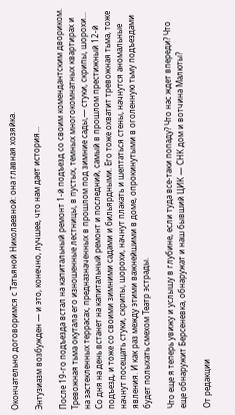Окончательно договоримся с Татьяной Николаевной: она главная хозяйка.

Энтузиазм возбужден — и это, конечно, лучшее, что нам дает история...

После 19-го подъезда встал на капитальный ремонт 1-й подъезд со своим комендантским двориком. Тревожная тьма окутала его изношенные лестницы, в пустых, темных многокомнатных квартирах и на застекленных террасах, предназначенных в прошлом под зимние сады,— стуки, скрипы, шорохи... Со дня на день встанет на капитальный ремонт и последний, самый в прошлом престижный 12-й подъезд, и тоже со своими зимними садами и бильярдными. Его тоже охватит тревожная тьма, тоже начнут посещать стуки, скрипы, шорохи, начнут плакать и шептаться стены, начнутся аномальные явления. И как раз между этими важнейшими в доме, опрокинутыми в оголенную тьму подъездами будет полыхать смехом Театр эстрады.

Что еще я теперь увижу и услышу в глубине, если туда все-таки попаду? Что нас ждет впереди? Что еще обнаружит Берсеневка, обнаружат и наш бывший ЦИК — СНК дом и вотчина Малюты?

От редакции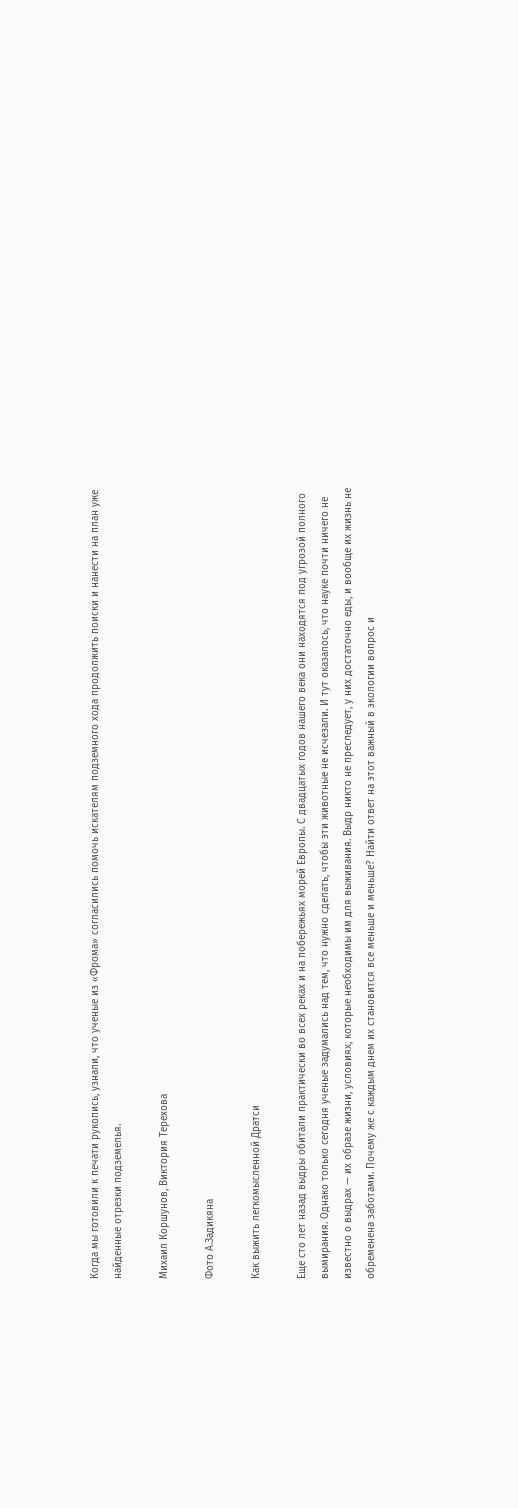Когда мы готовили к печати рукопись, узнали, что ученые из «Фрома» согласились помочь искателям подземного хода продолжить поиски и нанести на план уже найденные отрезки подземелья.

Михаил Коршунов, Виктория Терехова

Фото А.Задикяна

Как выжить легкомысленной Дратси

Еще сто лет назад выдры обитали практически во всех реках и на побережьях морей Европы. С двадцатых годов нашего века они находятся под угрозой полного вымирания. Однако только сегодня ученые задумались над тем, что нужно сделать, чтобы эти животные не исчезали. И тут оказалось, что науке почти ничего не известно о выдрах — их образе жизни, условиях, которые необходимы им для выживания. Выдр никто не преследует, у них достаточно еды, и вообще их жизнь не обременена заботами. Почему же с каждым днем их становится все меньше и меньше? Найти ответ на этот важный в экологии вопрос и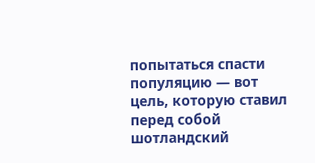попытаться спасти популяцию — вот цель, которую ставил перед собой шотландский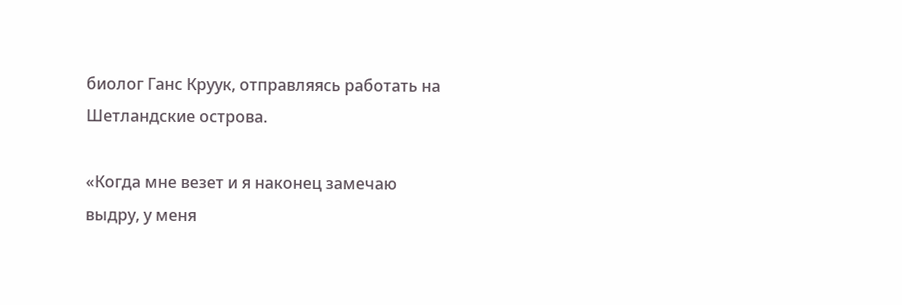биолог Ганс Круук, отправляясь работать на Шетландские острова.

«Когда мне везет и я наконец замечаю выдру, у меня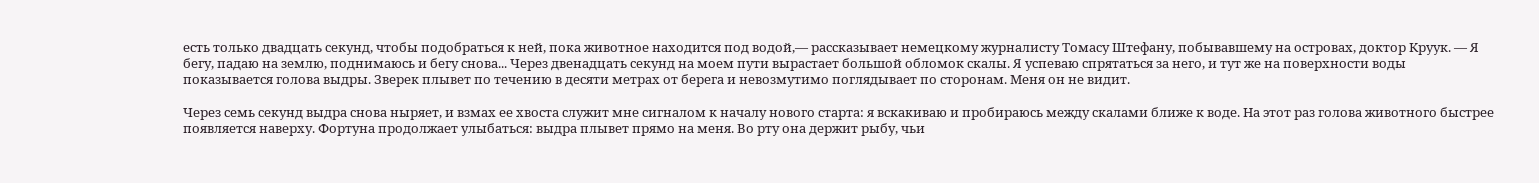есть только двадцать секунд, чтобы подобраться к ней, пока животное находится под водой,— рассказывает немецкому журналисту Томасу Штефану, побывавшему на островах, доктор Круук. — Я бегу, падаю на землю, поднимаюсь и бегу снова... Через двенадцать секунд на моем пути вырастает большой обломок скалы. Я успеваю спрятаться за него, и тут же на поверхности воды показывается голова выдры. Зверек плывет по течению в десяти метрах от берега и невозмутимо поглядывает по сторонам. Меня он не видит.

Через семь секунд выдра снова ныряет, и взмах ее хвоста служит мне сигналом к началу нового старта: я вскакиваю и пробираюсь между скалами ближе к воде. На этот раз голова животного быстрее появляется наверху. Фортуна продолжает улыбаться: выдра плывет прямо на меня. Во рту она держит рыбу, чьи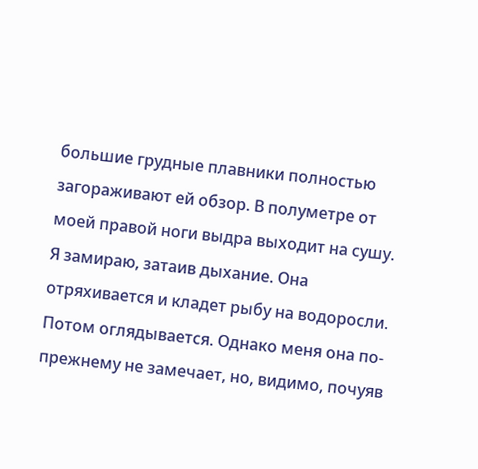большие грудные плавники полностью загораживают ей обзор. В полуметре от моей правой ноги выдра выходит на сушу. Я замираю, затаив дыхание. Она отряхивается и кладет рыбу на водоросли. Потом оглядывается. Однако меня она по-прежнему не замечает, но, видимо, почуяв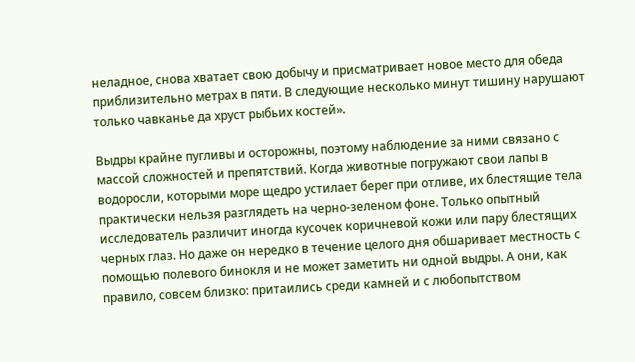неладное, снова хватает свою добычу и присматривает новое место для обеда приблизительно метрах в пяти. В следующие несколько минут тишину нарушают только чавканье да хруст рыбьих костей».

Выдры крайне пугливы и осторожны, поэтому наблюдение за ними связано с массой сложностей и препятствий. Когда животные погружают свои лапы в водоросли, которыми море щедро устилает берег при отливе, их блестящие тела практически нельзя разглядеть на черно-зеленом фоне. Только опытный исследователь различит иногда кусочек коричневой кожи или пару блестящих черных глаз. Но даже он нередко в течение целого дня обшаривает местность с помощью полевого бинокля и не может заметить ни одной выдры. А они, как правило, совсем близко: притаились среди камней и с любопытством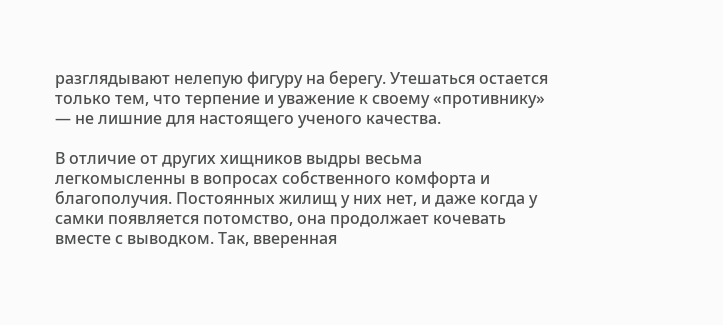разглядывают нелепую фигуру на берегу. Утешаться остается только тем, что терпение и уважение к своему «противнику» — не лишние для настоящего ученого качества.

В отличие от других хищников выдры весьма легкомысленны в вопросах собственного комфорта и благополучия. Постоянных жилищ у них нет, и даже когда у самки появляется потомство, она продолжает кочевать вместе с выводком. Так, вверенная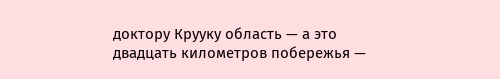доктору Крууку область — а это двадцать километров побережья —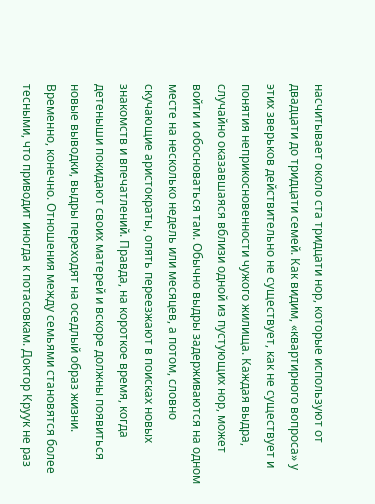насчитывает около ста тридцати нор, которые используют от двадцати до тридцати семей. Как видим, «квартирного вопроса» у этих зверьков действительно не существует, как не существует и понятия неприкосновенности чужого жилища. Каждая выдра, случайно оказавшаяся вблизи одной из пустующих нор, может войти и обосноваться там. Обычно выдры задерживаются на одном месте на несколько недель или месяцев, а потом, словно скучающие аристократы, опять переезжают в поисках новых знакомств и впечатлений. Правда, на короткое время, когда детеныши покидают своих матерей и вскоре должны появиться новые выводки, выдры переходят на оседлый образ жизни. Временно, конечно. Отношения между семьями становятся более тесными, что приводит иногда к потасовкам. Доктор Круук не раз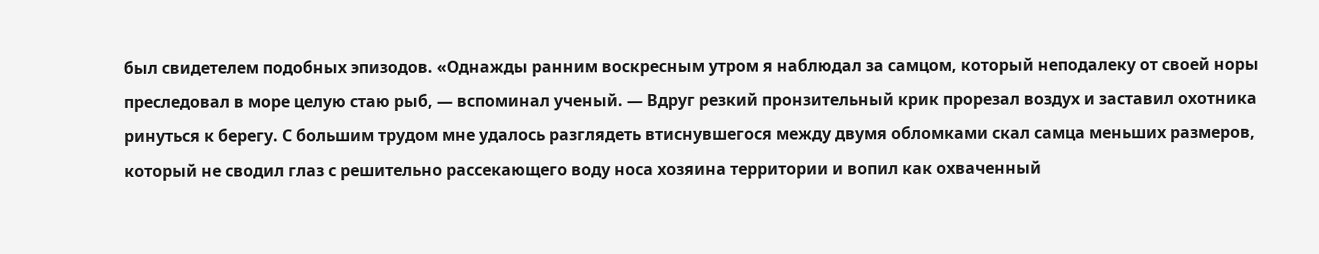был свидетелем подобных эпизодов. «Однажды ранним воскресным утром я наблюдал за самцом, который неподалеку от своей норы преследовал в море целую стаю рыб, — вспоминал ученый. — Вдруг резкий пронзительный крик прорезал воздух и заставил охотника ринуться к берегу. С большим трудом мне удалось разглядеть втиснувшегося между двумя обломками скал самца меньших размеров, который не сводил глаз с решительно рассекающего воду носа хозяина территории и вопил как охваченный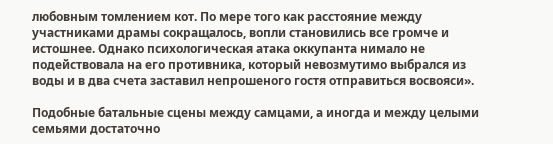любовным томлением кот. По мере того как расстояние между участниками драмы сокращалось, вопли становились все громче и истошнее. Однако психологическая атака оккупанта нимало не подействовала на его противника, который невозмутимо выбрался из воды и в два счета заставил непрошеного гостя отправиться восвояси».

Подобные батальные сцены между самцами, а иногда и между целыми семьями достаточно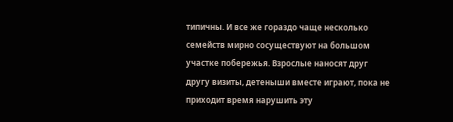типичны. И все же гораздо чаще несколько семейств мирно сосуществуют на большом участке побережья. Взрослые наносят друг другу визиты, детеныши вместе играют, пока не приходит время нарушить эту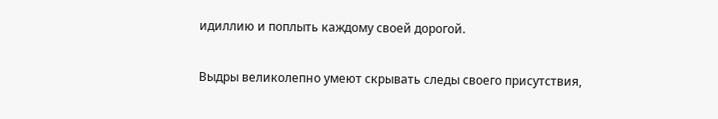идиллию и поплыть каждому своей дорогой.

Выдры великолепно умеют скрывать следы своего присутствия,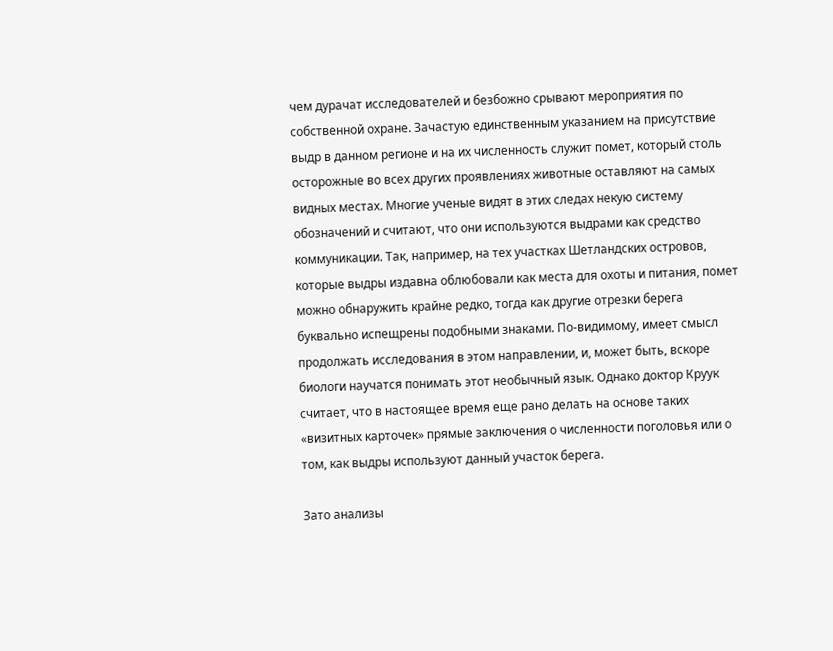чем дурачат исследователей и безбожно срывают мероприятия по собственной охране. Зачастую единственным указанием на присутствие выдр в данном регионе и на их численность служит помет, который столь осторожные во всех других проявлениях животные оставляют на самых видных местах. Многие ученые видят в этих следах некую систему обозначений и считают, что они используются выдрами как средство коммуникации. Так, например, на тех участках Шетландских островов, которые выдры издавна облюбовали как места для охоты и питания, помет можно обнаружить крайне редко, тогда как другие отрезки берега буквально испещрены подобными знаками. По-видимому, имеет смысл продолжать исследования в этом направлении, и, может быть, вскоре биологи научатся понимать этот необычный язык. Однако доктор Круук считает, что в настоящее время еще рано делать на основе таких «визитных карточек» прямые заключения о численности поголовья или о том, как выдры используют данный участок берега.

Зато анализы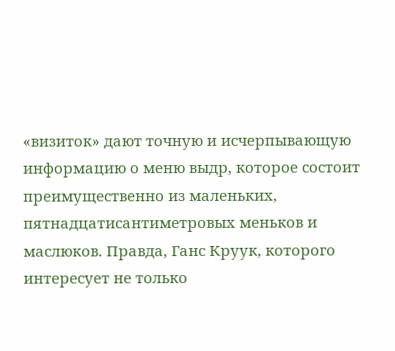«визиток» дают точную и исчерпывающую информацию о меню выдр, которое состоит преимущественно из маленьких, пятнадцатисантиметровых меньков и маслюков. Правда, Ганс Круук, которого интересует не только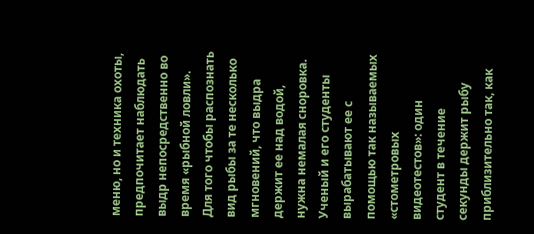меню, но и техника охоты, предпочитает наблюдать выдр непосредственно во время «рыбной ловли». Для того чтобы распознать вид рыбы за те несколько мгновений, что выдра держит ее над водой, нужна немалая сноровка. Ученый и его студенты вырабатывают ее с помощью так называемых «стометровых видеотестов»: один студент в течение секунды держит рыбу приблизительно так, как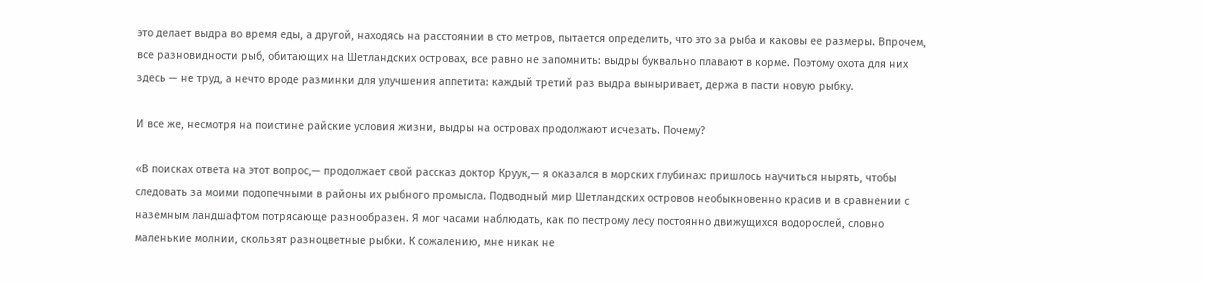это делает выдра во время еды, а другой, находясь на расстоянии в сто метров, пытается определить, что это за рыба и каковы ее размеры. Впрочем, все разновидности рыб, обитающих на Шетландских островах, все равно не запомнить: выдры буквально плавают в корме. Поэтому охота для них здесь — не труд, а нечто вроде разминки для улучшения аппетита: каждый третий раз выдра выныривает, держа в пасти новую рыбку.

И все же, несмотря на поистине райские условия жизни, выдры на островах продолжают исчезать. Почему?

«В поисках ответа на этот вопрос,— продолжает свой рассказ доктор Круук,— я оказался в морских глубинах: пришлось научиться нырять, чтобы следовать за моими подопечными в районы их рыбного промысла. Подводный мир Шетландских островов необыкновенно красив и в сравнении с наземным ландшафтом потрясающе разнообразен. Я мог часами наблюдать, как по пестрому лесу постоянно движущихся водорослей, словно маленькие молнии, скользят разноцветные рыбки. К сожалению, мне никак не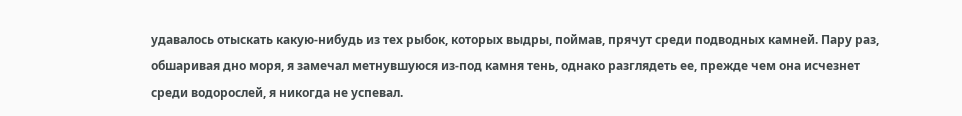удавалось отыскать какую-нибудь из тех рыбок, которых выдры, поймав, прячут среди подводных камней. Пару раз, обшаривая дно моря, я замечал метнувшуюся из-под камня тень, однако разглядеть ее, прежде чем она исчезнет среди водорослей, я никогда не успевал.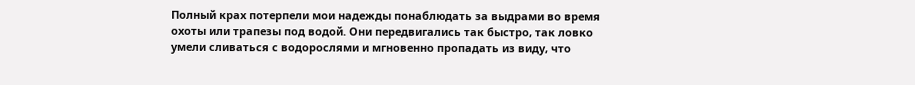Полный крах потерпели мои надежды понаблюдать за выдрами во время охоты или трапезы под водой. Они передвигались так быстро, так ловко умели сливаться с водорослями и мгновенно пропадать из виду, что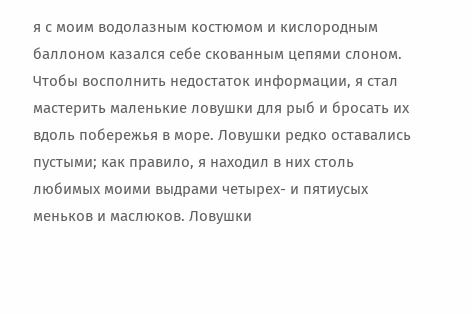я с моим водолазным костюмом и кислородным баллоном казался себе скованным цепями слоном. Чтобы восполнить недостаток информации, я стал мастерить маленькие ловушки для рыб и бросать их вдоль побережья в море. Ловушки редко оставались пустыми; как правило, я находил в них столь любимых моими выдрами четырех- и пятиусых меньков и маслюков. Ловушки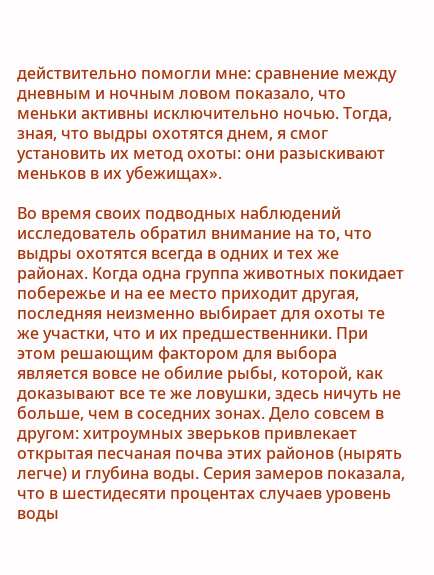действительно помогли мне: сравнение между дневным и ночным ловом показало, что меньки активны исключительно ночью. Тогда, зная, что выдры охотятся днем, я смог установить их метод охоты: они разыскивают меньков в их убежищах».

Во время своих подводных наблюдений исследователь обратил внимание на то, что выдры охотятся всегда в одних и тех же районах. Когда одна группа животных покидает побережье и на ее место приходит другая, последняя неизменно выбирает для охоты те же участки, что и их предшественники. При этом решающим фактором для выбора является вовсе не обилие рыбы, которой, как доказывают все те же ловушки, здесь ничуть не больше, чем в соседних зонах. Дело совсем в другом: хитроумных зверьков привлекает открытая песчаная почва этих районов (нырять легче) и глубина воды. Серия замеров показала, что в шестидесяти процентах случаев уровень воды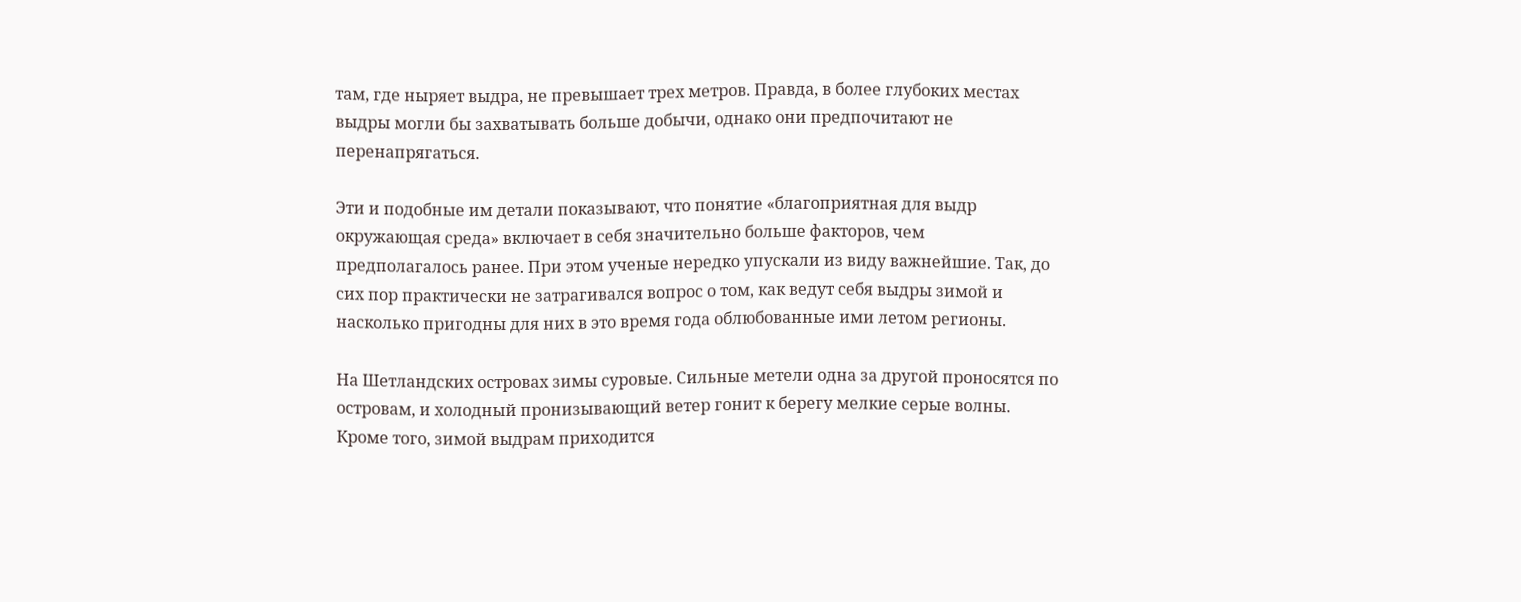там, где ныряет выдра, не превышает трех метров. Правда, в более глубоких местах выдры могли бы захватывать больше добычи, однако они предпочитают не перенапрягаться.

Эти и подобные им детали показывают, что понятие «благоприятная для выдр окружающая среда» включает в себя значительно больше факторов, чем предполагалось ранее. При этом ученые нередко упускали из виду важнейшие. Так, до сих пор практически не затрагивался вопрос о том, как ведут себя выдры зимой и насколько пригодны для них в это время года облюбованные ими летом регионы.

На Шетландских островах зимы суровые. Сильные метели одна за другой проносятся по островам, и холодный пронизывающий ветер гонит к берегу мелкие серые волны. Кроме того, зимой выдрам приходится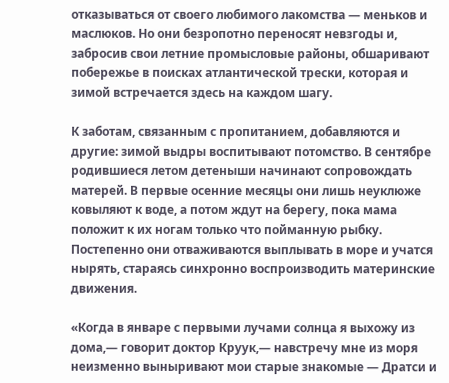отказываться от своего любимого лакомства — меньков и маслюков. Но они безропотно переносят невзгоды и, забросив свои летние промысловые районы, обшаривают побережье в поисках атлантической трески, которая и зимой встречается здесь на каждом шагу.

К заботам, связанным с пропитанием, добавляются и другие: зимой выдры воспитывают потомство. В сентябре родившиеся летом детеныши начинают сопровождать матерей. В первые осенние месяцы они лишь неуклюже ковыляют к воде, а потом ждут на берегу, пока мама положит к их ногам только что пойманную рыбку. Постепенно они отваживаются выплывать в море и учатся нырять, стараясь синхронно воспроизводить материнские движения.

«Когда в январе с первыми лучами солнца я выхожу из дома,— говорит доктор Круук,— навстречу мне из моря неизменно выныривают мои старые знакомые — Дратси и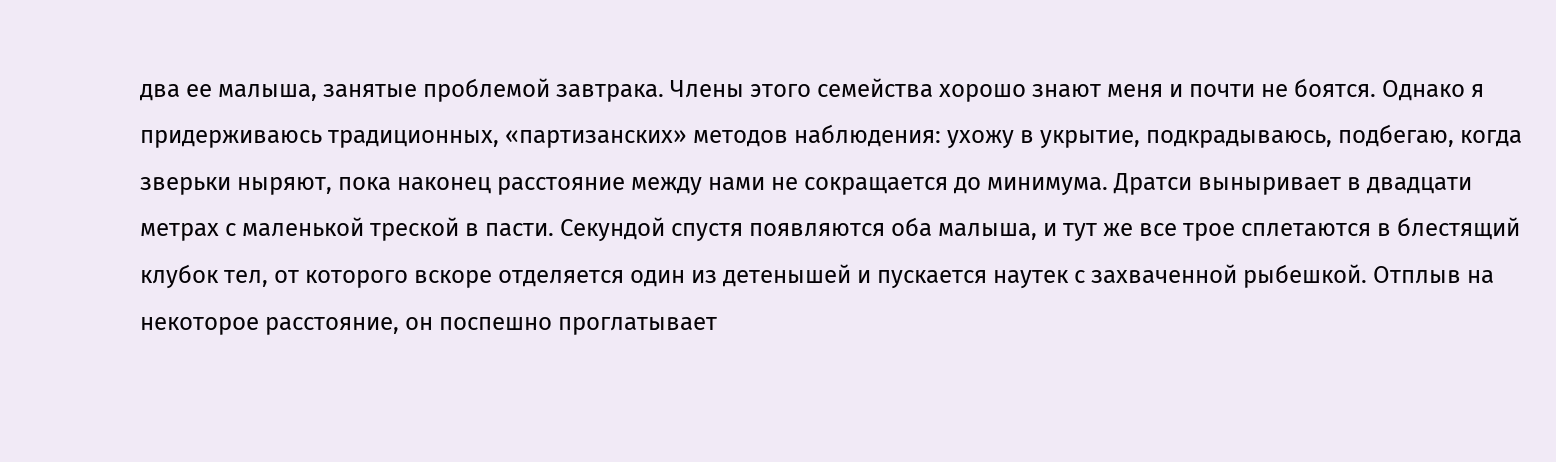два ее малыша, занятые проблемой завтрака. Члены этого семейства хорошо знают меня и почти не боятся. Однако я придерживаюсь традиционных, «партизанских» методов наблюдения: ухожу в укрытие, подкрадываюсь, подбегаю, когда зверьки ныряют, пока наконец расстояние между нами не сокращается до минимума. Дратси выныривает в двадцати метрах с маленькой треской в пасти. Секундой спустя появляются оба малыша, и тут же все трое сплетаются в блестящий клубок тел, от которого вскоре отделяется один из детенышей и пускается наутек с захваченной рыбешкой. Отплыв на некоторое расстояние, он поспешно проглатывает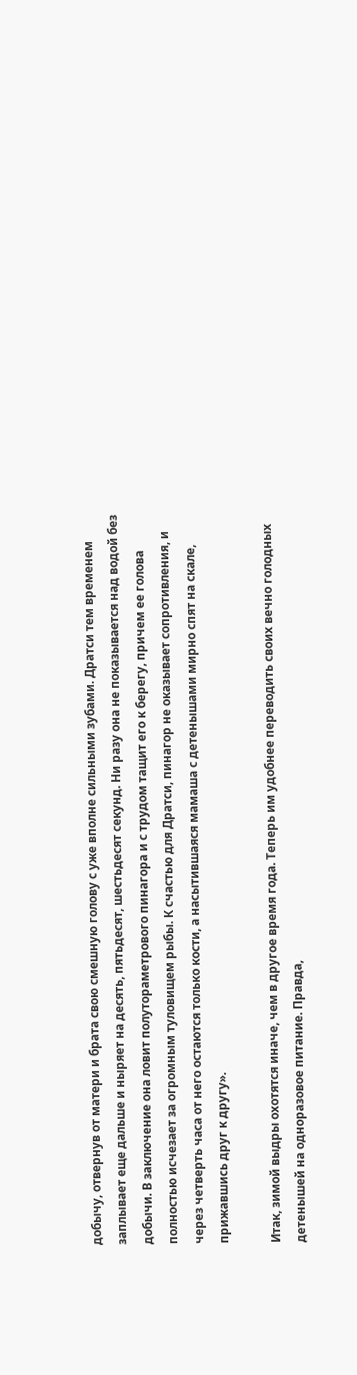добычу, отвернув от матери и брата свою смешную голову с уже вполне сильными зубами. Дратси тем временем заплывает еще дальше и ныряет на десять, пятьдесят, шестьдесят секунд. Ни разу она не показывается над водой без добычи. В заключение она ловит полутораметрового пинагора и с трудом тащит его к берегу, причем ее голова полностью исчезает за огромным туловищем рыбы. К счастью для Дратси, пинагор не оказывает сопротивления, и через четверть часа от него остаются только кости, а насытившаяся мамаша с детенышами мирно спят на скале, прижавшись друг к другу».

Итак, зимой выдры охотятся иначе, чем в другое время года. Теперь им удобнее переводить своих вечно голодных детенышей на одноразовое питание. Правда,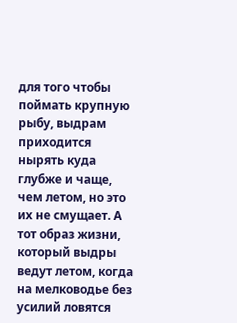для того чтобы поймать крупную рыбу, выдрам приходится нырять куда глубже и чаще, чем летом, но это их не смущает. А тот образ жизни, который выдры ведут летом, когда на мелководье без усилий ловятся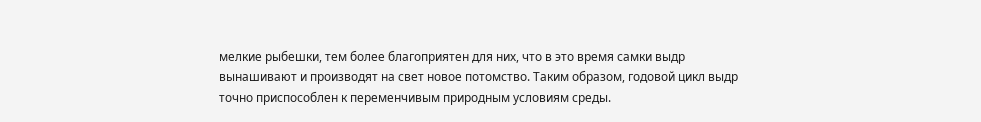мелкие рыбешки, тем более благоприятен для них, что в это время самки выдр вынашивают и производят на свет новое потомство. Таким образом, годовой цикл выдр точно приспособлен к переменчивым природным условиям среды.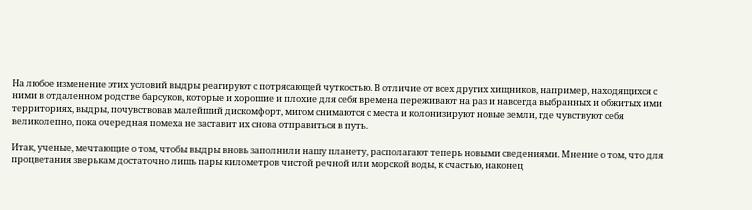На любое изменение этих условий выдры реагируют с потрясающей чуткостью. В отличие от всех других хищников, например, находящихся с ними в отдаленном родстве барсуков, которые и хорошие и плохие для себя времена переживают на раз и навсегда выбранных и обжитых ими территориях, выдры, почувствовав малейший дискомфорт, мигом снимаются с места и колонизируют новые земли, где чувствуют себя великолепно, пока очередная помеха не заставит их снова отправиться в путь.

Итак, ученые, мечтающие о том, чтобы выдры вновь заполнили нашу планету, располагают теперь новыми сведениями. Мнение о том, что для процветания зверькам достаточно лишь пары километров чистой речной или морской воды, к счастью, наконец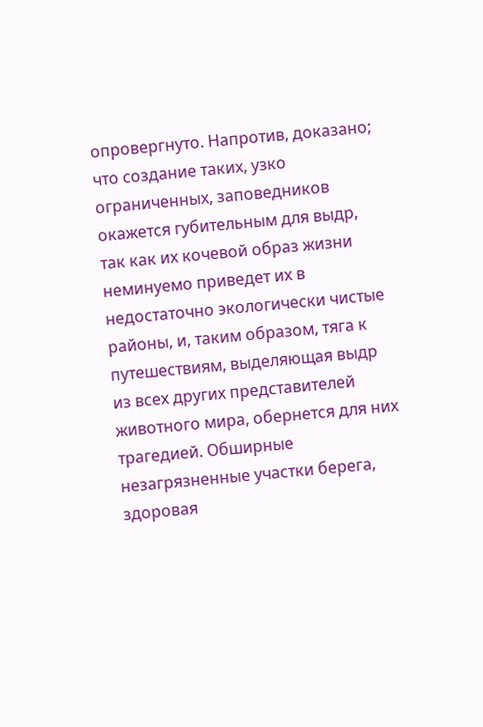опровергнуто. Напротив, доказано; что создание таких, узко ограниченных, заповедников окажется губительным для выдр, так как их кочевой образ жизни неминуемо приведет их в недостаточно экологически чистые районы, и, таким образом, тяга к путешествиям, выделяющая выдр из всех других представителей животного мира, обернется для них трагедией. Обширные незагрязненные участки берега, здоровая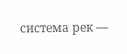система рек —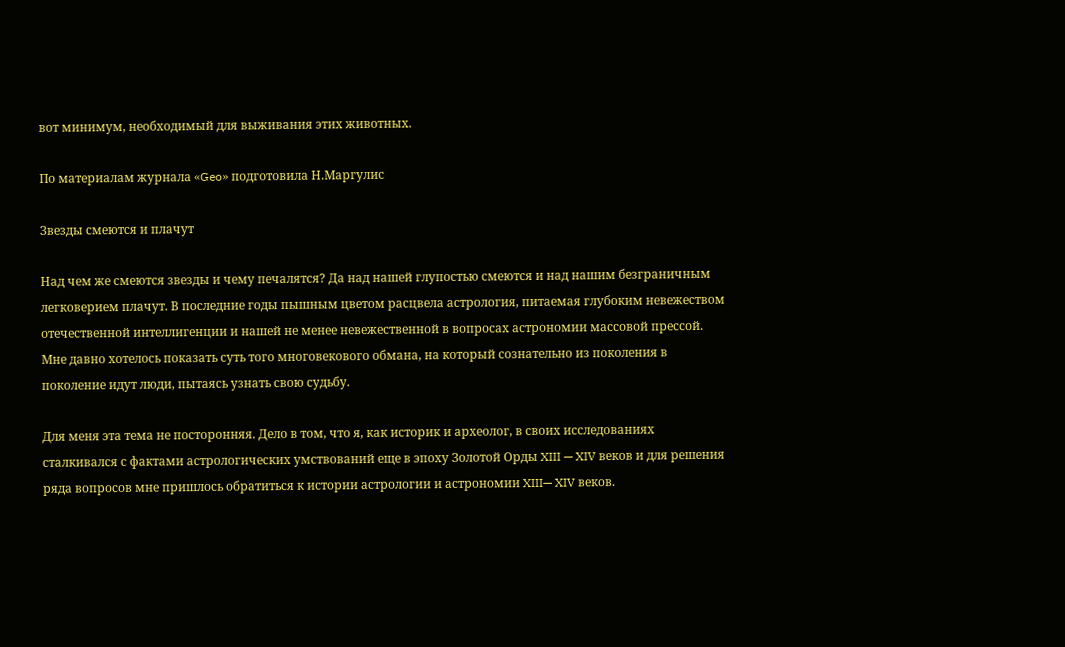вот минимум, необходимый для выживания этих животных.

По материалам журнала «Geo» подготовила Н.Маргулис

Звезды смеются и плачут

Над чем же смеются звезды и чему печалятся? Да над нашей глупостью смеются и над нашим безграничным легковерием плачут. В последние годы пышным цветом расцвела астрология, питаемая глубоким невежеством отечественной интеллигенции и нашей не менее невежественной в вопросах астрономии массовой прессой. Мне давно хотелось показать суть того многовекового обмана, на который сознательно из поколения в поколение идут люди, пытаясь узнать свою судьбу.

Для меня эта тема не посторонняя. Дело в том, что я, как историк и археолог, в своих исследованиях сталкивался с фактами астрологических умствований еще в эпоху Золотой Орды XIII — XIV веков и для решения ряда вопросов мне пришлось обратиться к истории астрологии и астрономии XIII— XIV веков.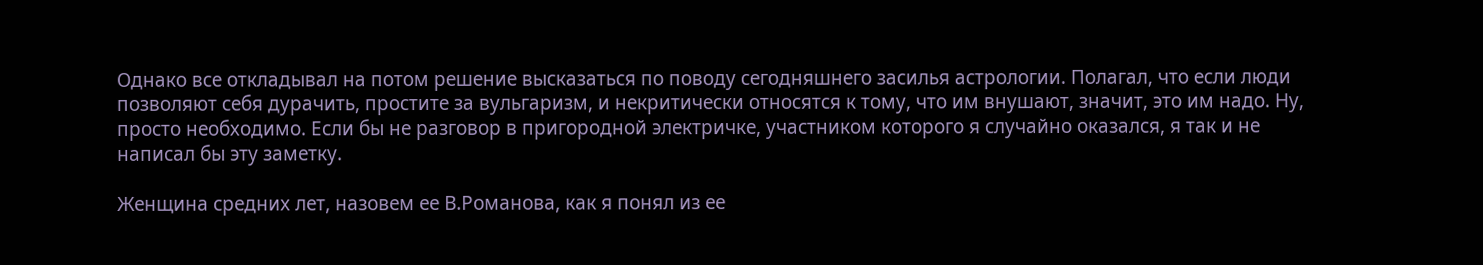Однако все откладывал на потом решение высказаться по поводу сегодняшнего засилья астрологии. Полагал, что если люди позволяют себя дурачить, простите за вульгаризм, и некритически относятся к тому, что им внушают, значит, это им надо. Ну, просто необходимо. Если бы не разговор в пригородной электричке, участником которого я случайно оказался, я так и не написал бы эту заметку.

Женщина средних лет, назовем ее В.Романова, как я понял из ее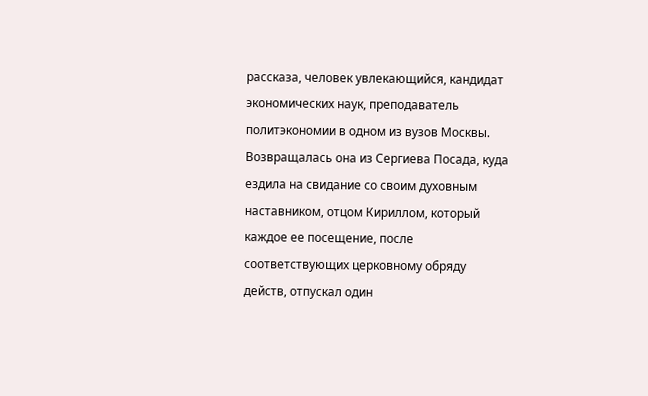рассказа, человек увлекающийся, кандидат экономических наук, преподаватель политэкономии в одном из вузов Москвы. Возвращалась она из Сергиева Посада, куда ездила на свидание со своим духовным наставником, отцом Кириллом, который каждое ее посещение, после соответствующих церковному обряду действ, отпускал один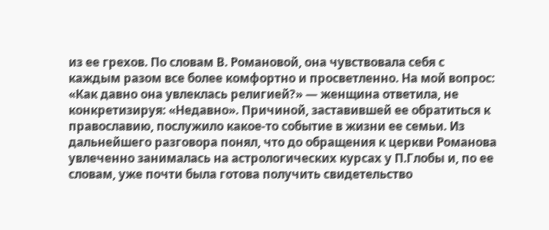из ее грехов. По словам В. Романовой, она чувствовала себя с каждым разом все более комфортно и просветленно. На мой вопрос: «Как давно она увлеклась религией?» — женщина ответила, не конкретизируя: «Недавно». Причиной, заставившей ее обратиться к православию, послужило какое-то событие в жизни ее семьи. Из дальнейшего разговора понял, что до обращения к церкви Романова увлеченно занималась на астрологических курсах у П.Глобы и, по ее словам, уже почти была готова получить свидетельство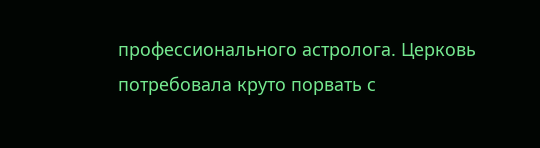профессионального астролога. Церковь потребовала круто порвать с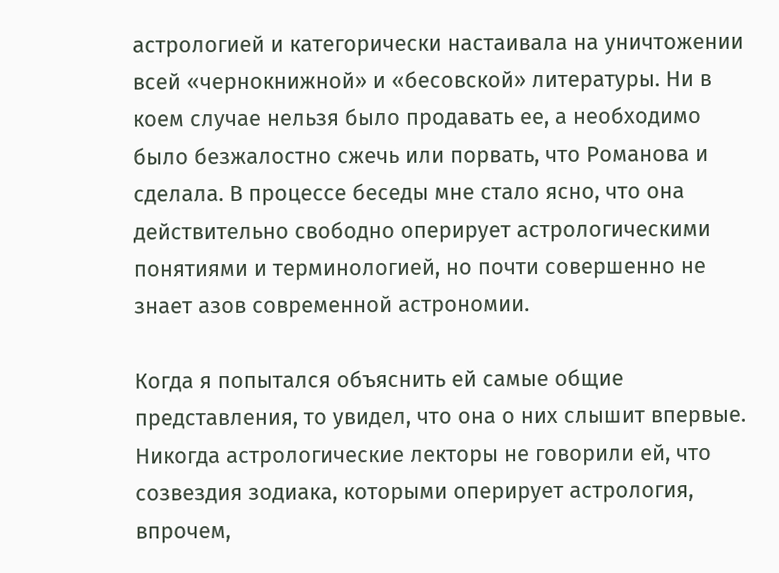астрологией и категорически настаивала на уничтожении всей «чернокнижной» и «бесовской» литературы. Ни в коем случае нельзя было продавать ее, а необходимо было безжалостно сжечь или порвать, что Романова и сделала. В процессе беседы мне стало ясно, что она действительно свободно оперирует астрологическими понятиями и терминологией, но почти совершенно не знает азов современной астрономии.

Когда я попытался объяснить ей самые общие представления, то увидел, что она о них слышит впервые. Никогда астрологические лекторы не говорили ей, что созвездия зодиака, которыми оперирует астрология, впрочем,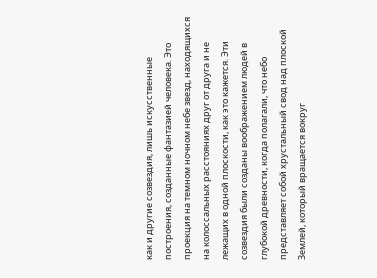как и другие созвездия, лишь искусственные построения, созданные фантазией человека. Это проекция на темном ночном небе звезд, находящихся на колоссальных расстояниях друг от друга и не лежащих в одной плоскости, как это кажется. Эти созвездия были созданы воображением людей в глубокой древности, когда полагали, что небо представляет собой хрустальный свод над плоской Землей, который вращается вокруг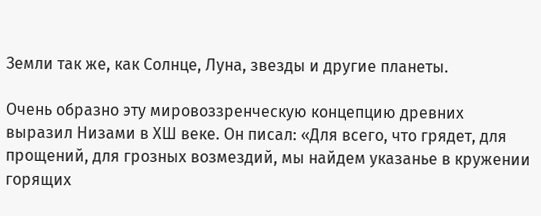Земли так же, как Солнце, Луна, звезды и другие планеты.

Очень образно эту мировоззренческую концепцию древних выразил Низами в ХШ веке. Он писал: «Для всего, что грядет, для прощений, для грозных возмездий, мы найдем указанье в кружении горящих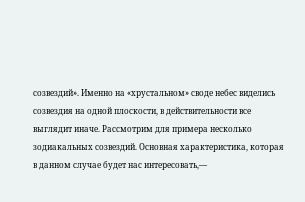созвездий». Именно на «хрустальном» своде небес виделись созвездия на одной плоскости, в действительности все выглядит иначе. Рассмотрим для примера несколько зодиакальных созвездий. Основная характеристика, которая в данном случае будет нас интересовать,—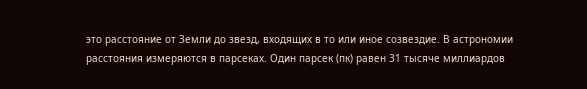это расстояние от Земли до звезд, входящих в то или иное созвездие. В астрономии расстояния измеряются в парсеках. Один парсек (пк) равен 31 тысяче миллиардов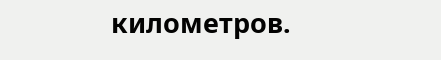километров.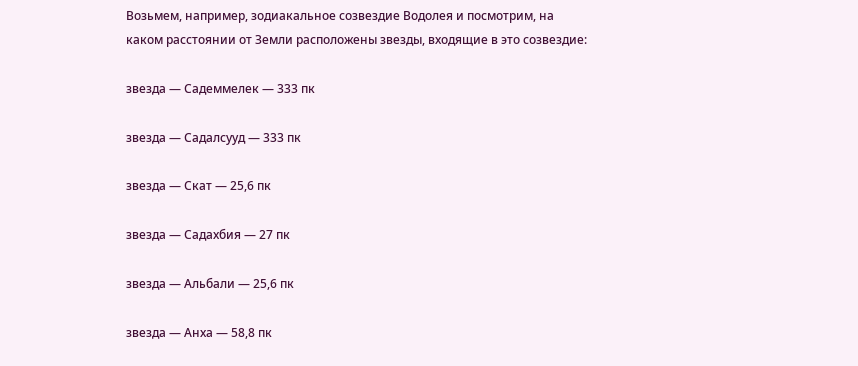Возьмем, например, зодиакальное созвездие Водолея и посмотрим, на каком расстоянии от Земли расположены звезды, входящие в это созвездие:

звезда — Садеммелек — 333 пк

звезда — Садалсууд — 333 пк

звезда — Скат — 25,6 пк

звезда — Садахбия — 27 пк

звезда — Альбали — 25,6 пк

звезда — Анха — 58,8 пк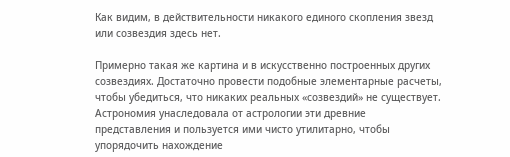Как видим, в действительности никакого единого скопления звезд или созвездия здесь нет.

Примерно такая же картина и в искусственно построенных других созвездиях. Достаточно провести подобные элементарные расчеты, чтобы убедиться, что никаких реальных «созвездий» не существует. Астрономия унаследовала от астрологии эти древние представления и пользуется ими чисто утилитарно, чтобы упорядочить нахождение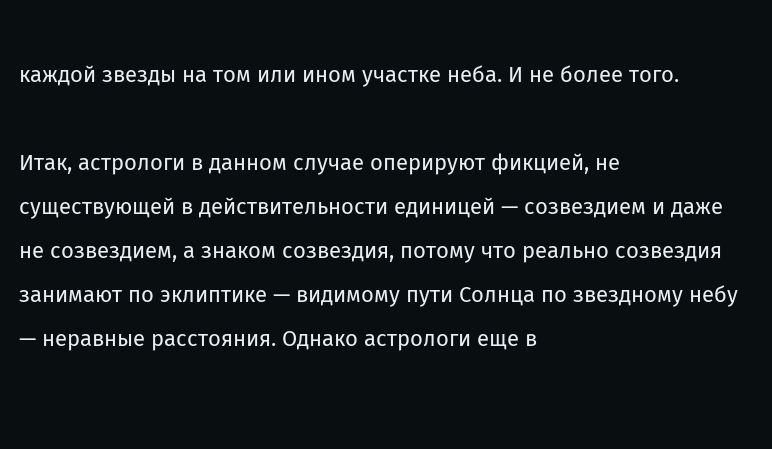каждой звезды на том или ином участке неба. И не более того.

Итак, астрологи в данном случае оперируют фикцией, не существующей в действительности единицей — созвездием и даже не созвездием, а знаком созвездия, потому что реально созвездия занимают по эклиптике — видимому пути Солнца по звездному небу — неравные расстояния. Однако астрологи еще в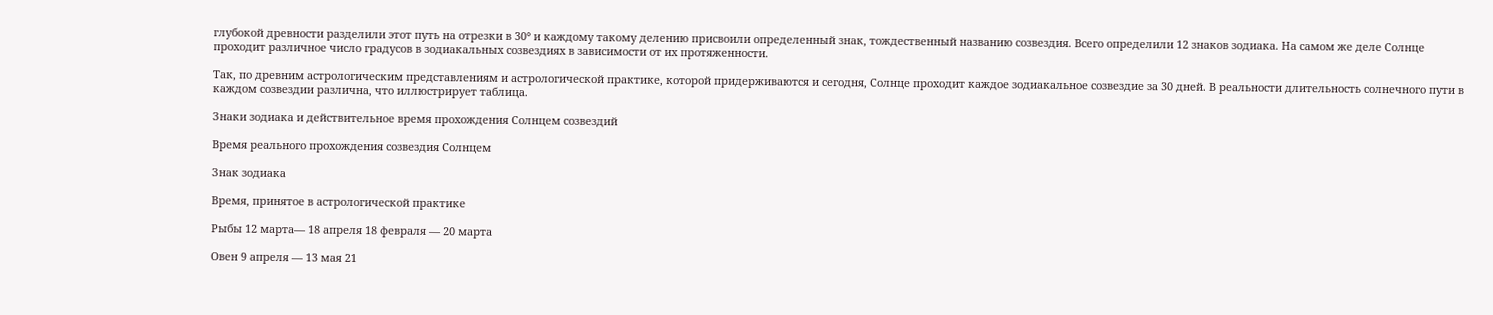глубокой древности разделили этот путь на отрезки в 30° и каждому такому делению присвоили определенный знак, тождественный названию созвездия. Всего определили 12 знаков зодиака. На самом же деле Солнце проходит различное число градусов в зодиакальных созвездиях в зависимости от их протяженности.

Так, по древним астрологическим представлениям и астрологической практике, которой придерживаются и сегодня, Солнце проходит каждое зодиакальное созвездие за 30 дней. В реальности длительность солнечного пути в каждом созвездии различна, что иллюстрирует таблица.

Знаки зодиака и действительное время прохождения Солнцем созвездий

Время реального прохождения созвездия Солнцем

Знак зодиака

Время, принятое в астрологической практике

Рыбы 12 марта— 18 апреля 18 февраля — 20 марта

Овен 9 апреля — 13 мая 21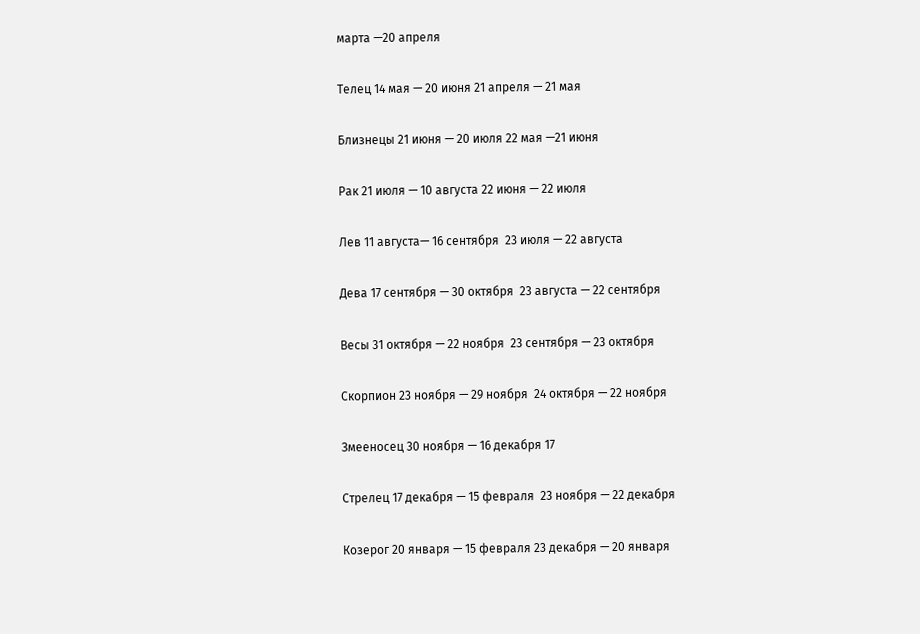марта —20 апреля

Телец 14 мая — 20 июня 21 апреля — 21 мая

Близнецы 21 июня — 20 июля 22 мая —21 июня

Рак 21 июля — 10 августа 22 июня — 22 июля

Лев 11 августа— 16 сентября  23 июля — 22 августа

Дева 17 сентября — 30 октября  23 августа — 22 сентября

Весы 31 октября — 22 ноября  23 сентября — 23 октября

Скорпион 23 ноября — 29 ноября  24 октября — 22 ноября

Змееносец 30 ноября — 16 декабря 17

Стрелец 17 декабря — 15 февраля  23 ноября — 22 декабря

Козерог 20 января — 15 февраля 23 декабря — 20 января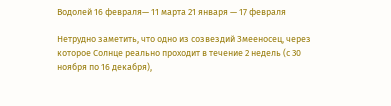Водолей 16 февраля— 11 марта 21 января — 17 февраля

Нетрудно заметить, что одно из созвездий Змееносец, через которое Солнце реально проходит в течение 2 недель (с 30 ноября по 16 декабря),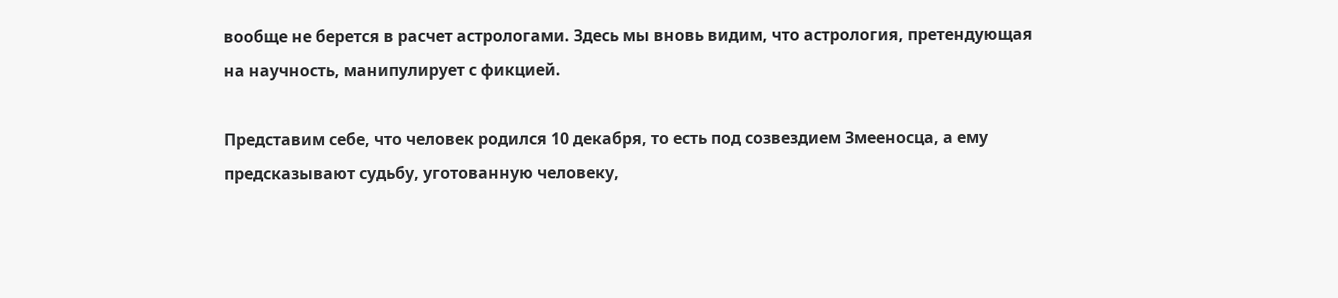вообще не берется в расчет астрологами. Здесь мы вновь видим, что астрология, претендующая на научность, манипулирует с фикцией.

Представим себе, что человек родился 10 декабря, то есть под созвездием Змееносца, а ему предсказывают судьбу, уготованную человеку,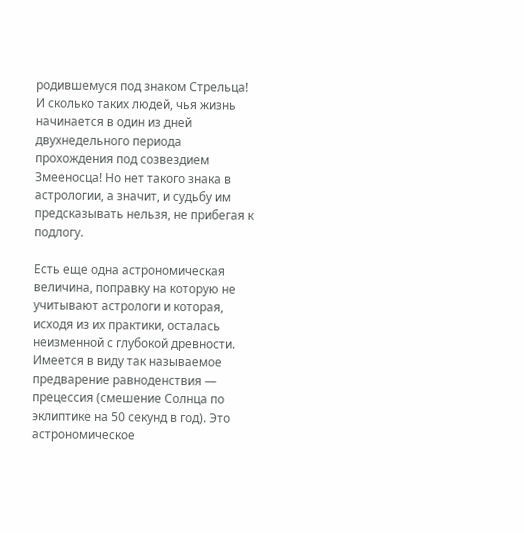родившемуся под знаком Стрельца! И сколько таких людей, чья жизнь начинается в один из дней двухнедельного периода прохождения под созвездием Змееносца! Но нет такого знака в астрологии, а значит, и судьбу им предсказывать нельзя, не прибегая к подлогу.

Есть еще одна астрономическая величина, поправку на которую не учитывают астрологи и которая, исходя из их практики, осталась неизменной с глубокой древности. Имеется в виду так называемое предварение равноденствия — прецессия (смешение Солнца по эклиптике на 50 секунд в год). Это астрономическое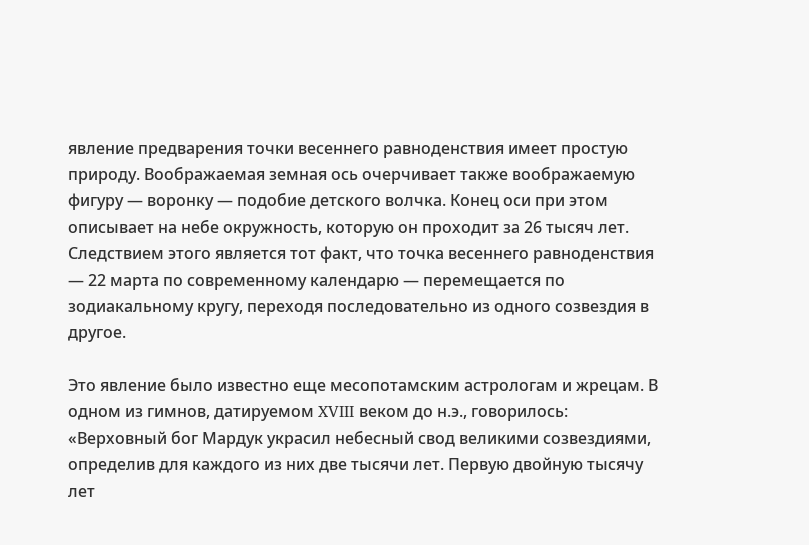явление предварения точки весеннего равноденствия имеет простую природу. Воображаемая земная ось очерчивает также воображаемую фигуру — воронку — подобие детского волчка. Конец оси при этом описывает на небе окружность, которую он проходит за 26 тысяч лет. Следствием этого является тот факт, что точка весеннего равноденствия — 22 марта по современному календарю — перемещается по зодиакальному кругу, переходя последовательно из одного созвездия в другое.

Это явление было известно еще месопотамским астрологам и жрецам. В одном из гимнов, датируемом XVIII веком до н.э., говорилось: «Верховный бог Мардук украсил небесный свод великими созвездиями, определив для каждого из них две тысячи лет. Первую двойную тысячу лет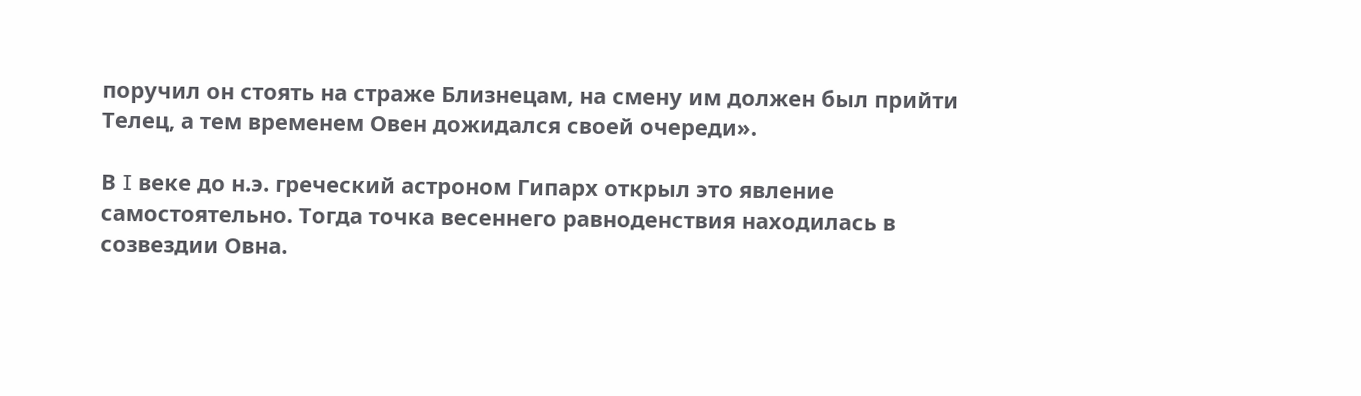поручил он стоять на страже Близнецам, на смену им должен был прийти Телец, а тем временем Овен дожидался своей очереди».

В I веке до н.э. греческий астроном Гипарх открыл это явление самостоятельно. Тогда точка весеннего равноденствия находилась в созвездии Овна.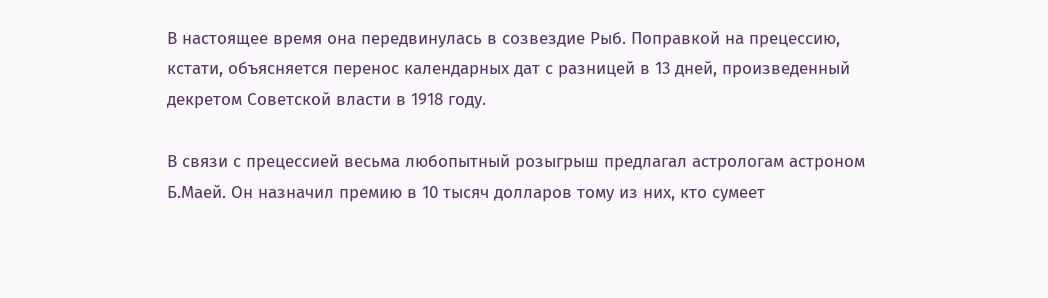В настоящее время она передвинулась в созвездие Рыб. Поправкой на прецессию, кстати, объясняется перенос календарных дат с разницей в 13 дней, произведенный декретом Советской власти в 1918 году.

В связи с прецессией весьма любопытный розыгрыш предлагал астрологам астроном Б.Маей. Он назначил премию в 10 тысяч долларов тому из них, кто сумеет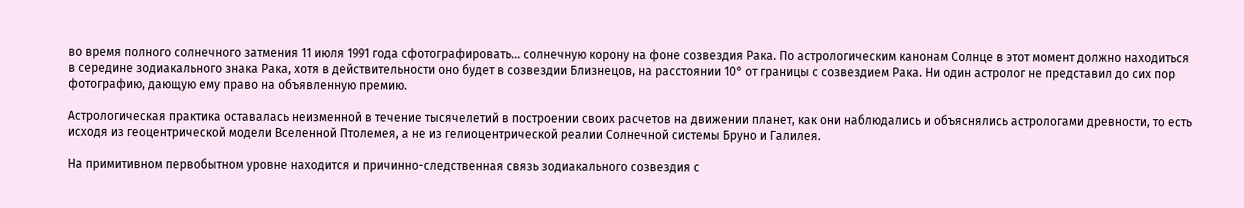во время полного солнечного затмения 11 июля 1991 года сфотографировать... солнечную корону на фоне созвездия Рака. По астрологическим канонам Солнце в этот момент должно находиться в середине зодиакального знака Рака, хотя в действительности оно будет в созвездии Близнецов, на расстоянии 10° от границы с созвездием Рака. Ни один астролог не представил до сих пор фотографию, дающую ему право на объявленную премию.

Астрологическая практика оставалась неизменной в течение тысячелетий в построении своих расчетов на движении планет, как они наблюдались и объяснялись астрологами древности, то есть исходя из геоцентрической модели Вселенной Птолемея, а не из гелиоцентрической реалии Солнечной системы Бруно и Галилея.

На примитивном первобытном уровне находится и причинно-следственная связь зодиакального созвездия с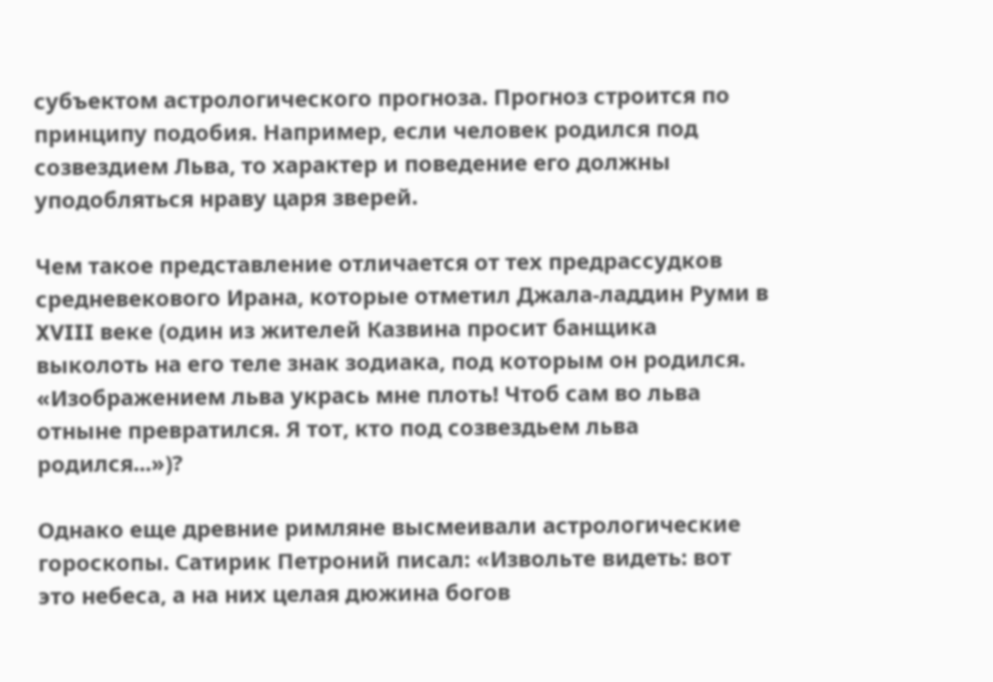субъектом астрологического прогноза. Прогноз строится по принципу подобия. Например, если человек родился под созвездием Льва, то характер и поведение его должны уподобляться нраву царя зверей.

Чем такое представление отличается от тех предрассудков средневекового Ирана, которые отметил Джала-ладдин Руми в XVIII веке (один из жителей Казвина просит банщика выколоть на его теле знак зодиака, под которым он родился. «Изображением льва укрась мне плоть! Чтоб сам во льва отныне превратился. Я тот, кто под созвездьем льва родился...»)?

Однако еще древние римляне высмеивали астрологические гороскопы. Сатирик Петроний писал: «Извольте видеть: вот это небеса, а на них целая дюжина богов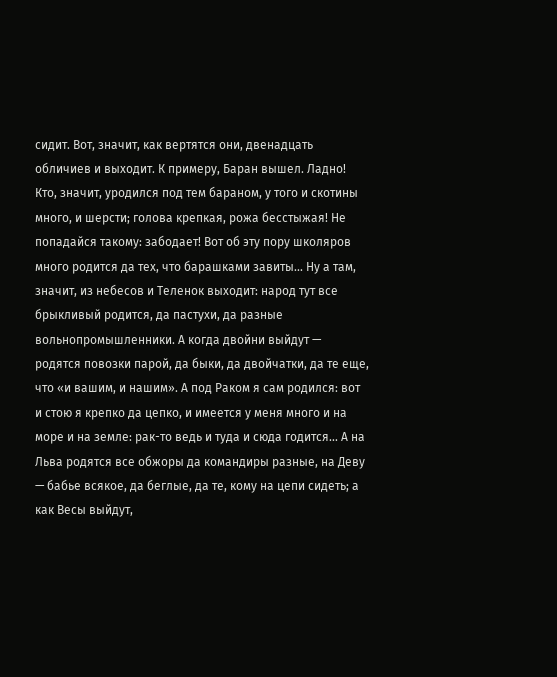сидит. Вот, значит, как вертятся они, двенадцать обличиев и выходит. К примеру, Баран вышел. Ладно! Кто, значит, уродился под тем бараном, у того и скотины много, и шерсти; голова крепкая, рожа бесстыжая! Не попадайся такому: забодает! Вот об эту пору школяров много родится да тех, что барашками завиты... Ну а там, значит, из небесов и Теленок выходит: народ тут все брыкливый родится, да пастухи, да разные вольнопромышленники. А когда двойни выйдут — родятся повозки парой, да быки, да двойчатки, да те еще, что «и вашим, и нашим». А под Раком я сам родился: вот и стою я крепко да цепко, и имеется у меня много и на море и на земле: рак-то ведь и туда и сюда годится... А на Льва родятся все обжоры да командиры разные, на Деву — бабье всякое, да беглые, да те, кому на цепи сидеть; а как Весы выйдут,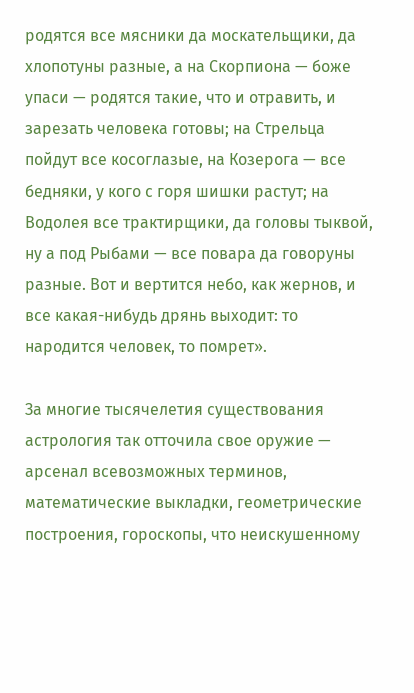родятся все мясники да москательщики, да хлопотуны разные, а на Скорпиона — боже упаси — родятся такие, что и отравить, и зарезать человека готовы; на Стрельца пойдут все косоглазые, на Козерога — все бедняки, у кого с горя шишки растут; на Водолея все трактирщики, да головы тыквой, ну а под Рыбами — все повара да говоруны разные. Вот и вертится небо, как жернов, и все какая-нибудь дрянь выходит: то народится человек, то помрет».

За многие тысячелетия существования астрология так отточила свое оружие — арсенал всевозможных терминов, математические выкладки, геометрические построения, гороскопы, что неискушенному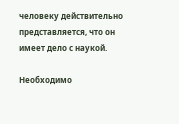человеку действительно представляется, что он имеет дело с наукой.

Необходимо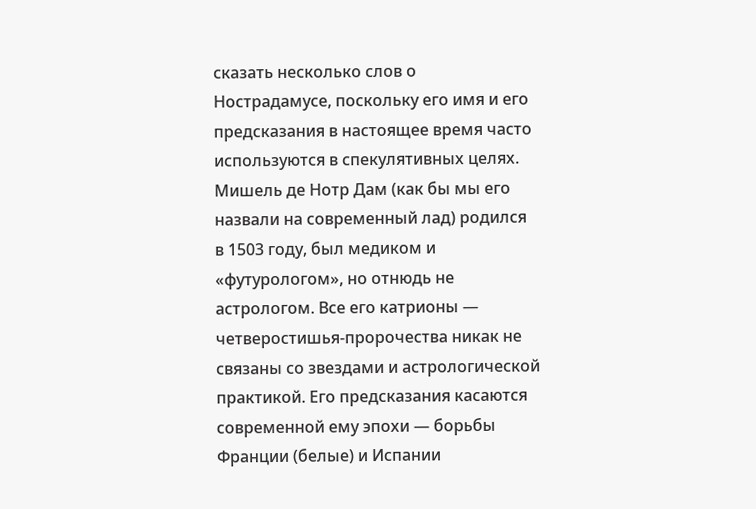сказать несколько слов о Нострадамусе, поскольку его имя и его предсказания в настоящее время часто используются в спекулятивных целях. Мишель де Нотр Дам (как бы мы его назвали на современный лад) родился в 1503 году, был медиком и «футурологом», но отнюдь не астрологом. Все его катрионы — четверостишья-пророчества никак не связаны со звездами и астрологической практикой. Его предсказания касаются современной ему эпохи — борьбы Франции (белые) и Испании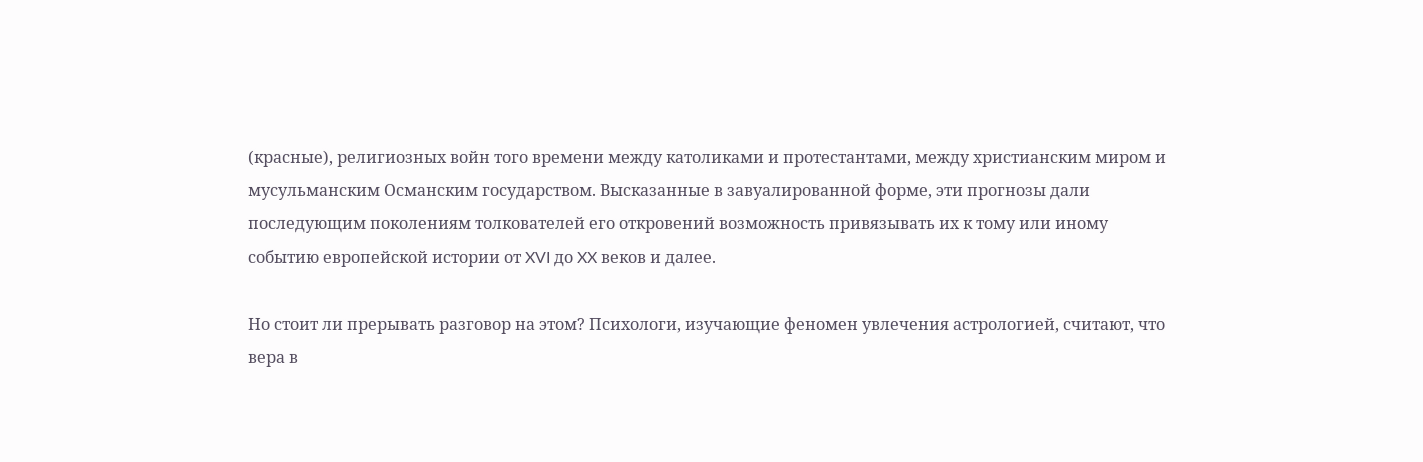(красные), религиозных войн того времени между католиками и протестантами, между христианским миром и мусульманским Османским государством. Высказанные в завуалированной форме, эти прогнозы дали последующим поколениям толкователей его откровений возможность привязывать их к тому или иному событию европейской истории от XVI до XX веков и далее.

Но стоит ли прерывать разговор на этом? Психологи, изучающие феномен увлечения астрологией, считают, что вера в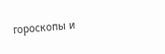гороскопы и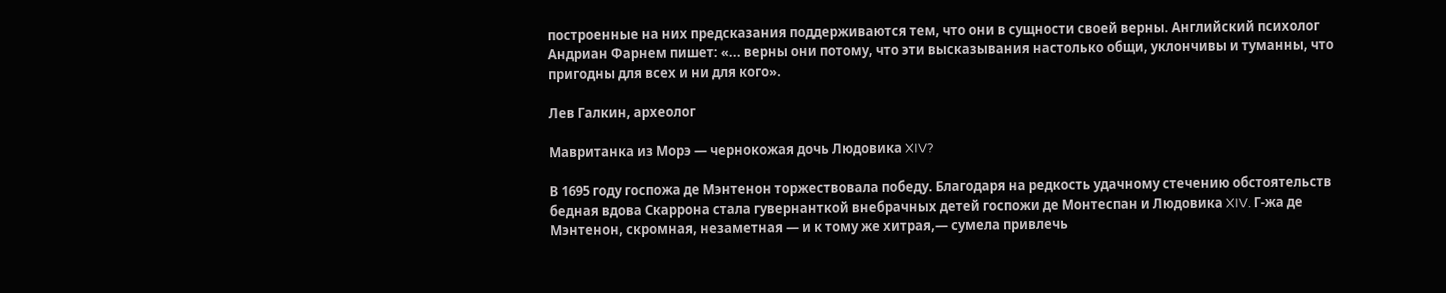построенные на них предсказания поддерживаются тем, что они в сущности своей верны. Английский психолог Андриан Фарнем пишет: «... верны они потому, что эти высказывания настолько общи, уклончивы и туманны, что пригодны для всех и ни для кого».

Лев Галкин, археолог

Мавританка из Морэ — чернокожая дочь Людовика XIV?

В 1695 году госпожа де Мэнтенон торжествовала победу. Благодаря на редкость удачному стечению обстоятельств бедная вдова Скаррона стала гувернанткой внебрачных детей госпожи де Монтеспан и Людовика XIV. Г-жа де Мэнтенон, скромная, незаметная — и к тому же хитрая,— сумела привлечь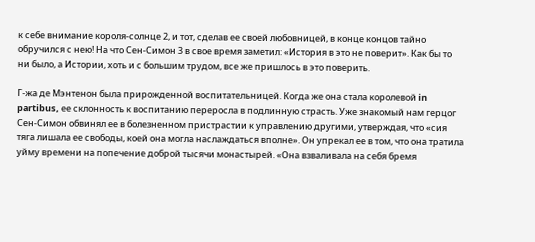к себе внимание короля-солнце 2, и тот, сделав ее своей любовницей, в конце концов тайно обручился с нею! На что Сен-Симон 3 в свое время заметил: «История в это не поверит». Как бы то ни было, а Истории, хоть и с большим трудом, все же пришлось в это поверить.

Г-жа де Мэнтенон была прирожденной воспитательницей. Когда же она стала королевой in partibus, ее склонность к воспитанию переросла в подлинную страсть. Уже знакомый нам герцог Сен-Симон обвинял ее в болезненном пристрастии к управлению другими, утверждая, что «сия тяга лишала ее свободы, коей она могла наслаждаться вполне». Он упрекал ее в том, что она тратила уйму времени на попечение доброй тысячи монастырей. «Она взваливала на себя бремя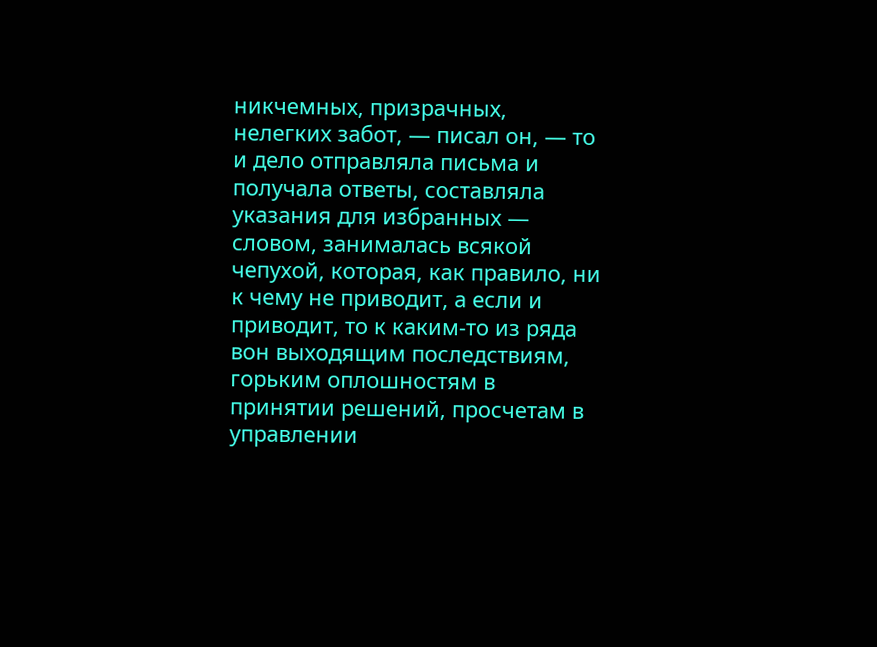никчемных, призрачных, нелегких забот, — писал он, — то и дело отправляла письма и получала ответы, составляла указания для избранных — словом, занималась всякой чепухой, которая, как правило, ни к чему не приводит, а если и приводит, то к каким-то из ряда вон выходящим последствиям, горьким оплошностям в принятии решений, просчетам в управлении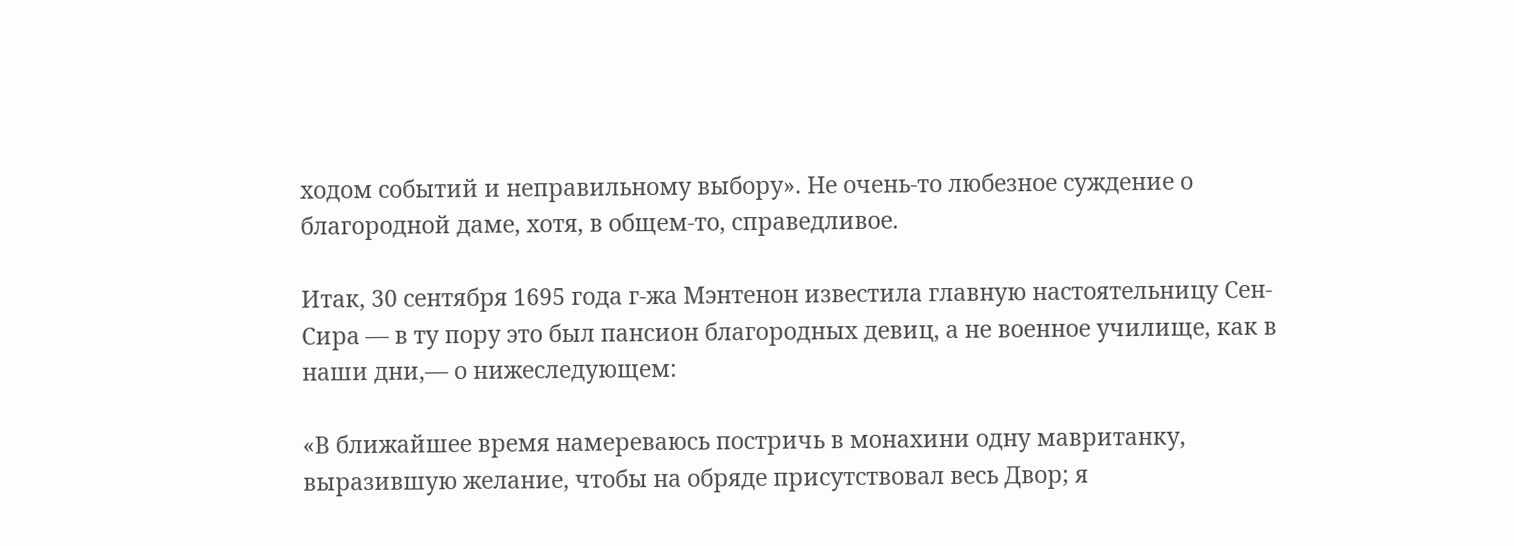ходом событий и неправильному выбору». Не очень-то любезное суждение о благородной даме, хотя, в общем-то, справедливое.

Итак, 30 сентября 1695 года г-жа Мэнтенон известила главную настоятельницу Сен-Сира — в ту пору это был пансион благородных девиц, а не военное училище, как в наши дни,— о нижеследующем:

«В ближайшее время намереваюсь постричь в монахини одну мавританку, выразившую желание, чтобы на обряде присутствовал весь Двор; я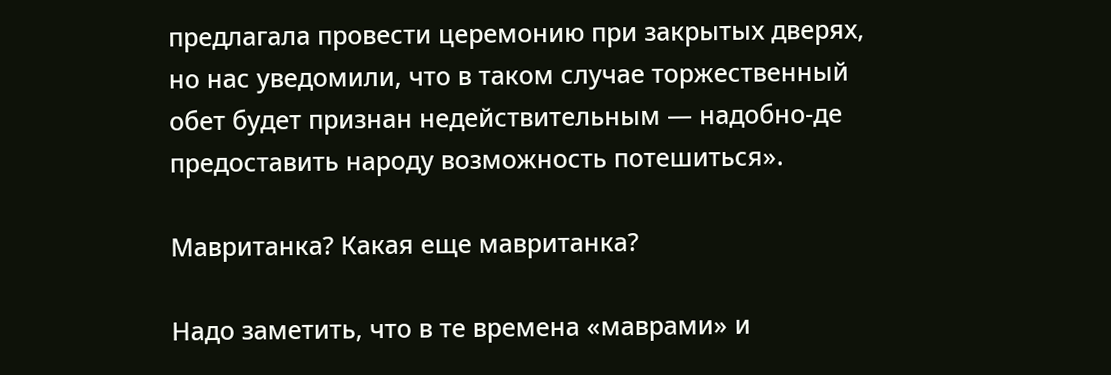предлагала провести церемонию при закрытых дверях, но нас уведомили, что в таком случае торжественный обет будет признан недействительным — надобно-де предоставить народу возможность потешиться».

Мавританка? Какая еще мавританка?

Надо заметить, что в те времена «маврами» и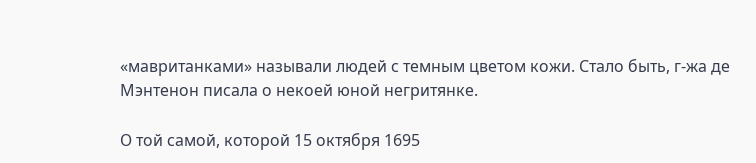«мавританками» называли людей с темным цветом кожи. Стало быть, г-жа де Мэнтенон писала о некоей юной негритянке.

О той самой, которой 15 октября 1695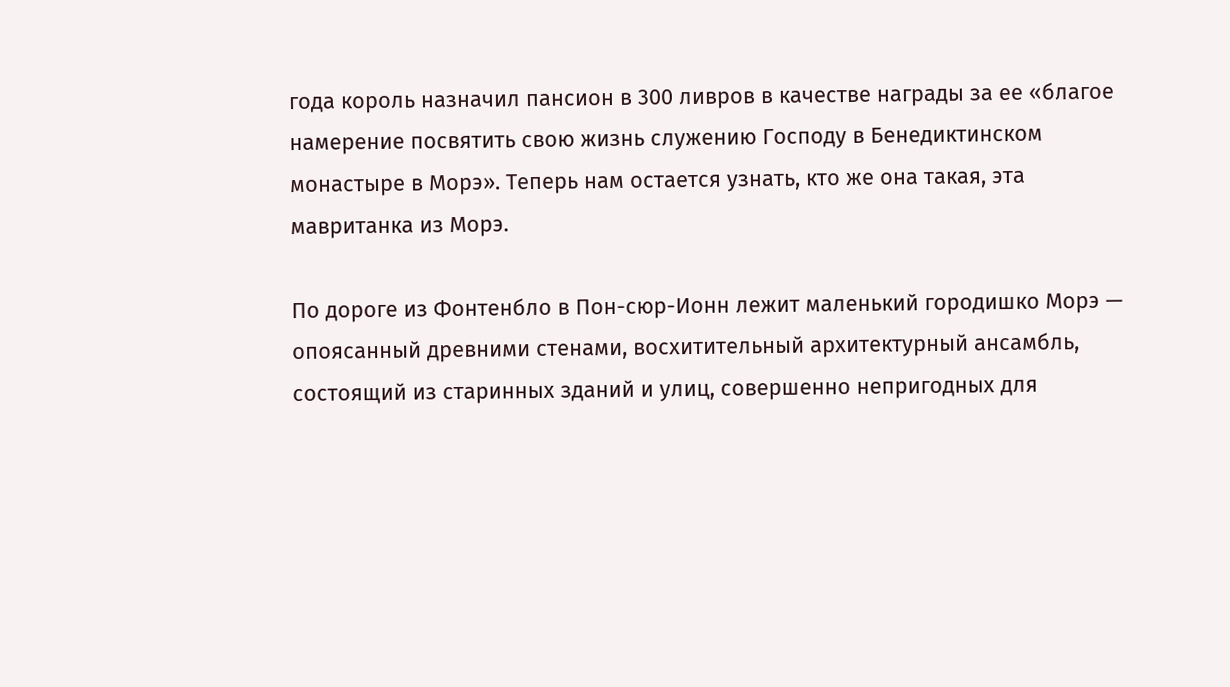года король назначил пансион в 300 ливров в качестве награды за ее «благое намерение посвятить свою жизнь служению Господу в Бенедиктинском монастыре в Морэ». Теперь нам остается узнать, кто же она такая, эта мавританка из Морэ.

По дороге из Фонтенбло в Пон-сюр-Ионн лежит маленький городишко Морэ — опоясанный древними стенами, восхитительный архитектурный ансамбль, состоящий из старинных зданий и улиц, совершенно непригодных для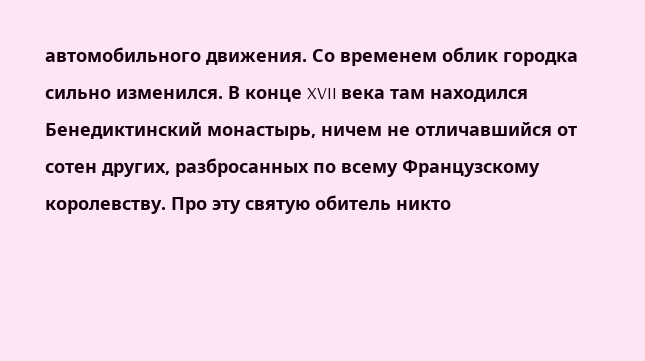автомобильного движения. Со временем облик городка сильно изменился. В конце XVII века там находился Бенедиктинский монастырь, ничем не отличавшийся от сотен других, разбросанных по всему Французскому королевству. Про эту святую обитель никто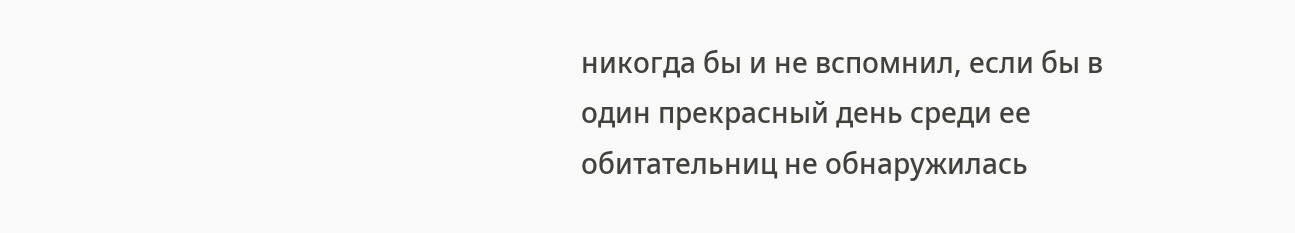никогда бы и не вспомнил, если бы в один прекрасный день среди ее обитательниц не обнаружилась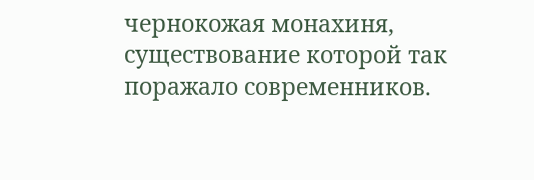чернокожая монахиня, существование которой так поражало современников.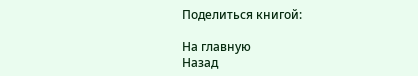Поделиться книгой:

На главную
Назад